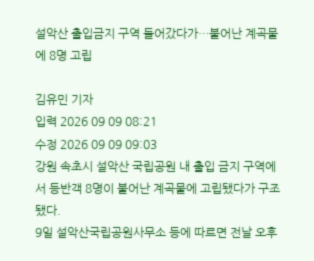설악산 출입금지 구역 들어갔다가…불어난 계곡물에 8명 고립

김유민 기자
입력 2026 09 09 08:21
수정 2026 09 09 09:03
강원 속초시 설악산 국립공원 내 출입 금지 구역에서 등반객 8명이 불어난 계곡물에 고립됐다가 구조됐다.
9일 설악산국립공원사무소 등에 따르면 전날 오후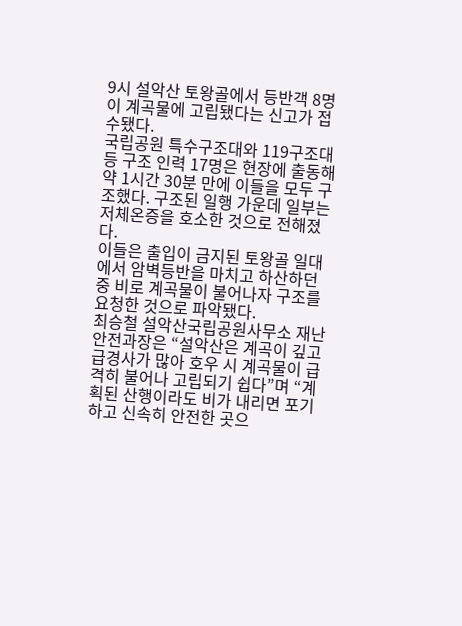9시 설악산 토왕골에서 등반객 8명이 계곡물에 고립됐다는 신고가 접수됐다.
국립공원 특수구조대와 119구조대 등 구조 인력 17명은 현장에 출동해 약 1시간 30분 만에 이들을 모두 구조했다. 구조된 일행 가운데 일부는 저체온증을 호소한 것으로 전해졌다.
이들은 출입이 금지된 토왕골 일대에서 암벽등반을 마치고 하산하던 중 비로 계곡물이 불어나자 구조를 요청한 것으로 파악됐다.
최승철 설악산국립공원사무소 재난안전과장은 “설악산은 계곡이 깊고 급경사가 많아 호우 시 계곡물이 급격히 불어나 고립되기 쉽다”며 “계획된 산행이라도 비가 내리면 포기하고 신속히 안전한 곳으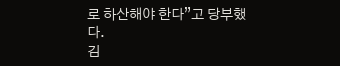로 하산해야 한다”고 당부했다.
김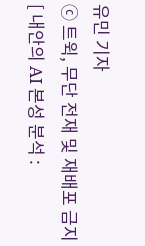유민 기자
ⓒ 트윅, 무단 전재 및 재배포 금지
[ 내안의 AI 본성 분석 :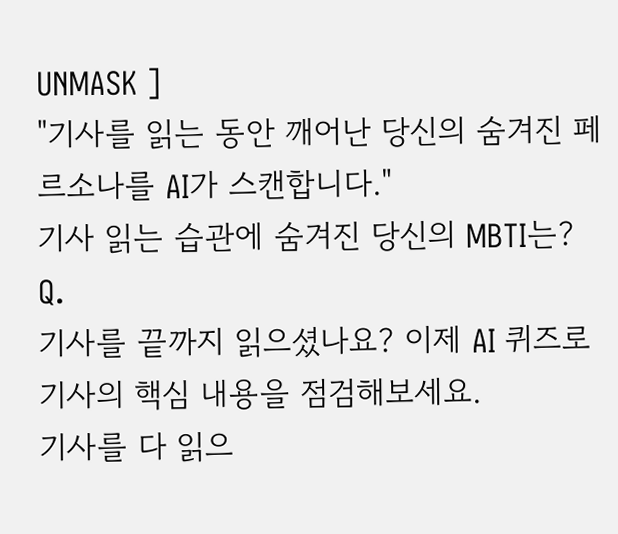UNMASK ]
"기사를 읽는 동안 깨어난 당신의 숨겨진 페르소나를 AI가 스캔합니다."
기사 읽는 습관에 숨겨진 당신의 MBTI는?
Q.
기사를 끝까지 읽으셨나요? 이제 AI 퀴즈로 기사의 핵심 내용을 점검해보세요.
기사를 다 읽으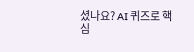셨나요? AI 퀴즈로 핵심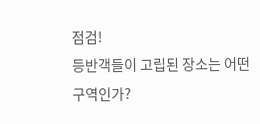점검!
등반객들이 고립된 장소는 어떤 구역인가?